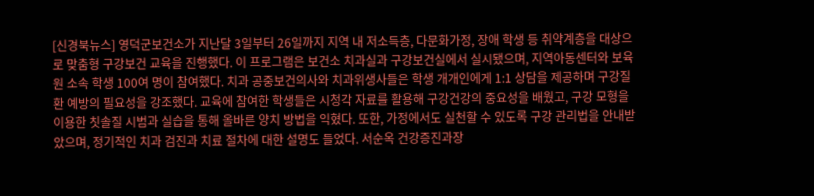[신경북뉴스] 영덕군보건소가 지난달 3일부터 26일까지 지역 내 저소득층, 다문화가정, 장애 학생 등 취약계층을 대상으로 맞춤형 구강보건 교육을 진행했다. 이 프로그램은 보건소 치과실과 구강보건실에서 실시됐으며, 지역아동센터와 보육원 소속 학생 100여 명이 참여했다. 치과 공중보건의사와 치과위생사들은 학생 개개인에게 1:1 상담을 제공하며 구강질환 예방의 필요성을 강조했다. 교육에 참여한 학생들은 시청각 자료를 활용해 구강건강의 중요성을 배웠고, 구강 모형을 이용한 칫솔질 시범과 실습을 통해 올바른 양치 방법을 익혔다. 또한, 가정에서도 실천할 수 있도록 구강 관리법을 안내받았으며, 정기적인 치과 검진과 치료 절차에 대한 설명도 들었다. 서순옥 건강증진과장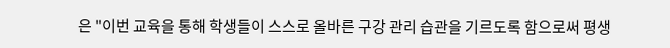은 "이번 교육을 통해 학생들이 스스로 올바른 구강 관리 습관을 기르도록 함으로써 평생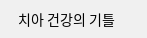치아 건강의 기틀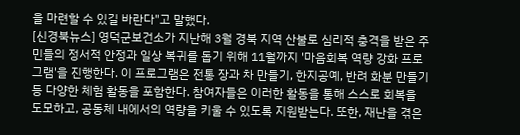을 마련할 수 있길 바란다"고 말했다.
[신경북뉴스] 영덕군보건소가 지난해 3월 경북 지역 산불로 심리적 충격을 받은 주민들의 정서적 안정과 일상 복귀를 돕기 위해 11월까지 '마음회복 역량 강화 프로그램'을 진행한다. 이 프로그램은 전통 장과 차 만들기, 한지공예, 반려 화분 만들기 등 다양한 체험 활동을 포함한다. 참여자들은 이러한 활동을 통해 스스로 회복을 도모하고, 공동체 내에서의 역량을 키울 수 있도록 지원받는다. 또한, 재난을 겪은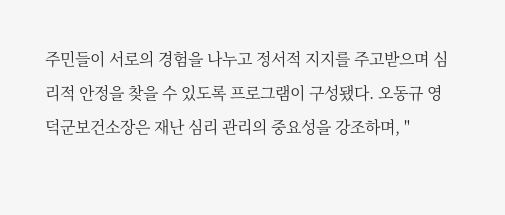주민들이 서로의 경험을 나누고 정서적 지지를 주고받으며 심리적 안정을 찾을 수 있도록 프로그램이 구성됐다. 오동규 영덕군보건소장은 재난 심리 관리의 중요성을 강조하며, "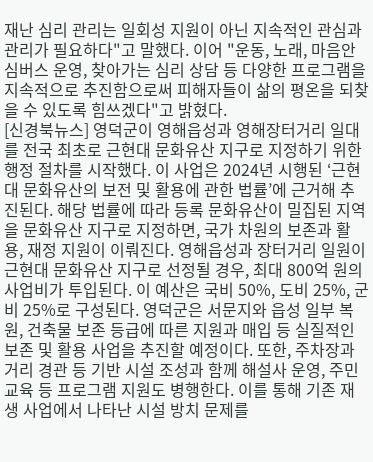재난 심리 관리는 일회성 지원이 아닌 지속적인 관심과 관리가 필요하다"고 말했다. 이어 "운동, 노래, 마음안심버스 운영, 찾아가는 심리 상담 등 다양한 프로그램을 지속적으로 추진함으로써 피해자들이 삶의 평온을 되찾을 수 있도록 힘쓰겠다"고 밝혔다.
[신경북뉴스] 영덕군이 영해읍성과 영해장터거리 일대를 전국 최초로 근현대 문화유산 지구로 지정하기 위한 행정 절차를 시작했다. 이 사업은 2024년 시행된 ‘근현대 문화유산의 보전 및 활용에 관한 법률’에 근거해 추진된다. 해당 법률에 따라 등록 문화유산이 밀집된 지역을 문화유산 지구로 지정하면, 국가 차원의 보존과 활용, 재정 지원이 이뤄진다. 영해읍성과 장터거리 일원이 근현대 문화유산 지구로 선정될 경우, 최대 800억 원의 사업비가 투입된다. 이 예산은 국비 50%, 도비 25%, 군비 25%로 구성된다. 영덕군은 서문지와 읍성 일부 복원, 건축물 보존 등급에 따른 지원과 매입 등 실질적인 보존 및 활용 사업을 추진할 예정이다. 또한, 주차장과 거리 경관 등 기반 시설 조성과 함께 해설사 운영, 주민 교육 등 프로그램 지원도 병행한다. 이를 통해 기존 재생 사업에서 나타난 시설 방치 문제를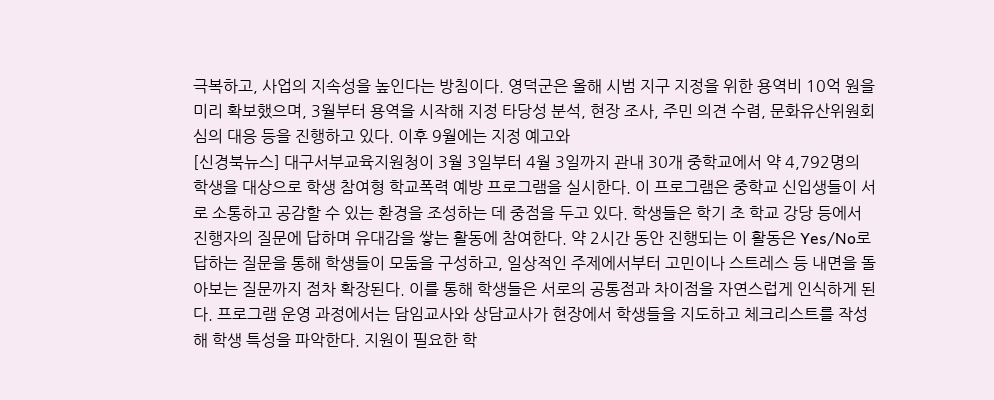극복하고, 사업의 지속성을 높인다는 방침이다. 영덕군은 올해 시범 지구 지정을 위한 용역비 10억 원을 미리 확보했으며, 3월부터 용역을 시작해 지정 타당성 분석, 현장 조사, 주민 의견 수렴, 문화유산위원회 심의 대응 등을 진행하고 있다. 이후 9월에는 지정 예고와
[신경북뉴스] 대구서부교육지원청이 3월 3일부터 4월 3일까지 관내 30개 중학교에서 약 4,792명의 학생을 대상으로 학생 참여형 학교폭력 예방 프로그램을 실시한다. 이 프로그램은 중학교 신입생들이 서로 소통하고 공감할 수 있는 환경을 조성하는 데 중점을 두고 있다. 학생들은 학기 초 학교 강당 등에서 진행자의 질문에 답하며 유대감을 쌓는 활동에 참여한다. 약 2시간 동안 진행되는 이 활동은 Yes/No로 답하는 질문을 통해 학생들이 모둠을 구성하고, 일상적인 주제에서부터 고민이나 스트레스 등 내면을 돌아보는 질문까지 점차 확장된다. 이를 통해 학생들은 서로의 공통점과 차이점을 자연스럽게 인식하게 된다. 프로그램 운영 과정에서는 담임교사와 상담교사가 현장에서 학생들을 지도하고 체크리스트를 작성해 학생 특성을 파악한다. 지원이 필요한 학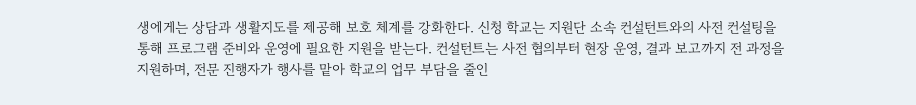생에게는 상담과 생활지도를 제공해 보호 체계를 강화한다. 신청 학교는 지원단 소속 컨설턴트와의 사전 컨설팅을 통해 프로그램 준비와 운영에 필요한 지원을 받는다. 컨설턴트는 사전 협의부터 현장 운영, 결과 보고까지 전 과정을 지원하며, 전문 진행자가 행사를 맡아 학교의 업무 부담을 줄인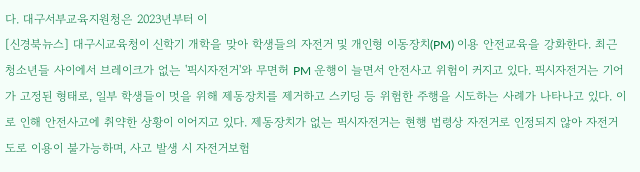다. 대구서부교육지원청은 2023년부터 이
[신경북뉴스] 대구시교육청이 신학기 개학을 맞아 학생들의 자전거 및 개인형 이동장치(PM) 이용 안전교육을 강화한다. 최근 청소년들 사이에서 브레이크가 없는 '픽시자전거'와 무면허 PM 운행이 늘면서 안전사고 위험이 커지고 있다. 픽시자전거는 기어가 고정된 형태로, 일부 학생들이 멋을 위해 제동장치를 제거하고 스키딩 등 위험한 주행을 시도하는 사례가 나타나고 있다. 이로 인해 안전사고에 취약한 상황이 이어지고 있다. 제동장치가 없는 픽시자전거는 현행 법령상 자전거로 인정되지 않아 자전거도로 이용이 불가능하며, 사고 발생 시 자전거보험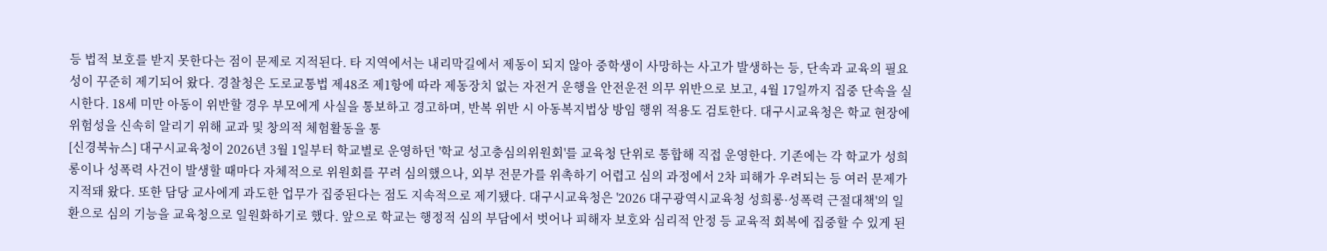등 법적 보호를 받지 못한다는 점이 문제로 지적된다. 타 지역에서는 내리막길에서 제동이 되지 않아 중학생이 사망하는 사고가 발생하는 등, 단속과 교육의 필요성이 꾸준히 제기되어 왔다. 경찰청은 도로교통법 제48조 제1항에 따라 제동장치 없는 자전거 운행을 안전운전 의무 위반으로 보고, 4월 17일까지 집중 단속을 실시한다. 18세 미만 아동이 위반할 경우 부모에게 사실을 통보하고 경고하며, 반복 위반 시 아동복지법상 방임 행위 적용도 검토한다. 대구시교육청은 학교 현장에 위험성을 신속히 알리기 위해 교과 및 창의적 체험활동을 통
[신경북뉴스] 대구시교육청이 2026년 3월 1일부터 학교별로 운영하던 '학교 성고충심의위원회'를 교육청 단위로 통합해 직접 운영한다. 기존에는 각 학교가 성희롱이나 성폭력 사건이 발생할 때마다 자체적으로 위원회를 꾸려 심의했으나, 외부 전문가를 위촉하기 어렵고 심의 과정에서 2차 피해가 우려되는 등 여러 문제가 지적돼 왔다. 또한 담당 교사에게 과도한 업무가 집중된다는 점도 지속적으로 제기됐다. 대구시교육청은 '2026 대구광역시교육청 성희롱·성폭력 근절대책'의 일환으로 심의 기능을 교육청으로 일원화하기로 했다. 앞으로 학교는 행정적 심의 부담에서 벗어나 피해자 보호와 심리적 안정 등 교육적 회복에 집중할 수 있게 된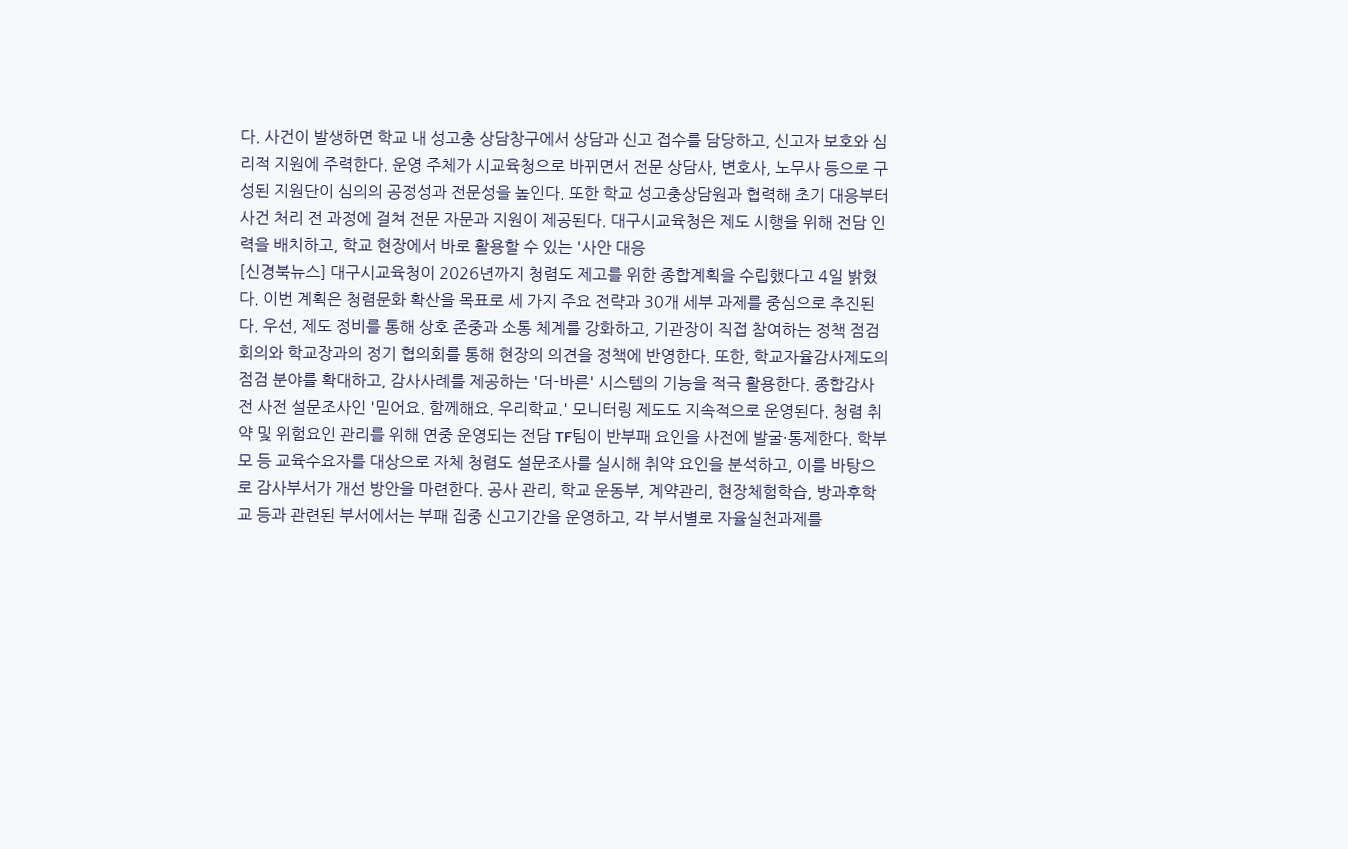다. 사건이 발생하면 학교 내 성고충 상담창구에서 상담과 신고 접수를 담당하고, 신고자 보호와 심리적 지원에 주력한다. 운영 주체가 시교육청으로 바뀌면서 전문 상담사, 변호사, 노무사 등으로 구성된 지원단이 심의의 공정성과 전문성을 높인다. 또한 학교 성고충상담원과 협력해 초기 대응부터 사건 처리 전 과정에 걸쳐 전문 자문과 지원이 제공된다. 대구시교육청은 제도 시행을 위해 전담 인력을 배치하고, 학교 현장에서 바로 활용할 수 있는 '사안 대응
[신경북뉴스] 대구시교육청이 2026년까지 청렴도 제고를 위한 종합계획을 수립했다고 4일 밝혔다. 이번 계획은 청렴문화 확산을 목표로 세 가지 주요 전략과 30개 세부 과제를 중심으로 추진된다. 우선, 제도 정비를 통해 상호 존중과 소통 체계를 강화하고, 기관장이 직접 참여하는 정책 점검 회의와 학교장과의 정기 협의회를 통해 현장의 의견을 정책에 반영한다. 또한, 학교자율감사제도의 점검 분야를 확대하고, 감사사례를 제공하는 '더-바른' 시스템의 기능을 적극 활용한다. 종합감사 전 사전 설문조사인 '믿어요. 함께해요. 우리학교.' 모니터링 제도도 지속적으로 운영된다. 청렴 취약 및 위험요인 관리를 위해 연중 운영되는 전담 TF팀이 반부패 요인을 사전에 발굴·통제한다. 학부모 등 교육수요자를 대상으로 자체 청렴도 설문조사를 실시해 취약 요인을 분석하고, 이를 바탕으로 감사부서가 개선 방안을 마련한다. 공사 관리, 학교 운동부, 계약관리, 현장체험학습, 방과후학교 등과 관련된 부서에서는 부패 집중 신고기간을 운영하고, 각 부서별로 자율실천과제를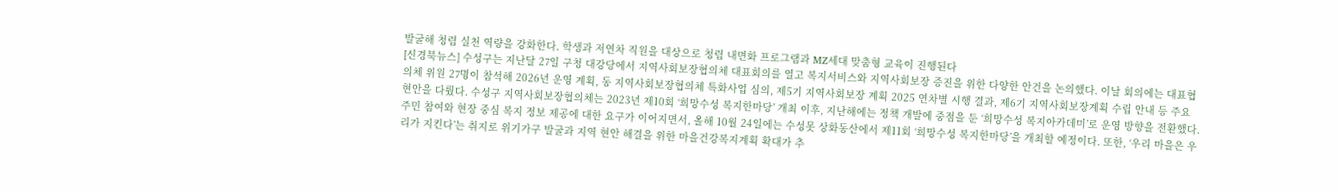발굴해 청렴 실천 역량을 강화한다. 학생과 저연차 직원을 대상으로 청렴 내면화 프로그램과 MZ세대 맞춤형 교육이 진행된다
[신경북뉴스] 수성구는 지난달 27일 구청 대강당에서 지역사회보장협의체 대표회의를 열고 복지서비스와 지역사회보장 증진을 위한 다양한 안건을 논의했다. 이날 회의에는 대표협의체 위원 27명이 참석해 2026년 운영 계획, 동 지역사회보장협의체 특화사업 심의, 제5기 지역사회보장 계획 2025 연차별 시행 결과, 제6기 지역사회보장계획 수립 안내 등 주요 현안을 다뤘다. 수성구 지역사회보장협의체는 2023년 제10회 ‘희망수성 복지한마당’ 개최 이후, 지난해에는 정책 개발에 중점을 둔 ‘희망수성 복지아카데미’로 운영 방향을 전환했다. 주민 참여와 현장 중심 복지 정보 제공에 대한 요구가 이어지면서, 올해 10월 24일에는 수성못 상화동산에서 제11회 ‘희망수성 복지한마당’을 개최할 예정이다. 또한, ‘우리 마을은 우리가 지킨다’는 취지로 위기가구 발굴과 지역 현안 해결을 위한 마을건강복지계획 확대가 추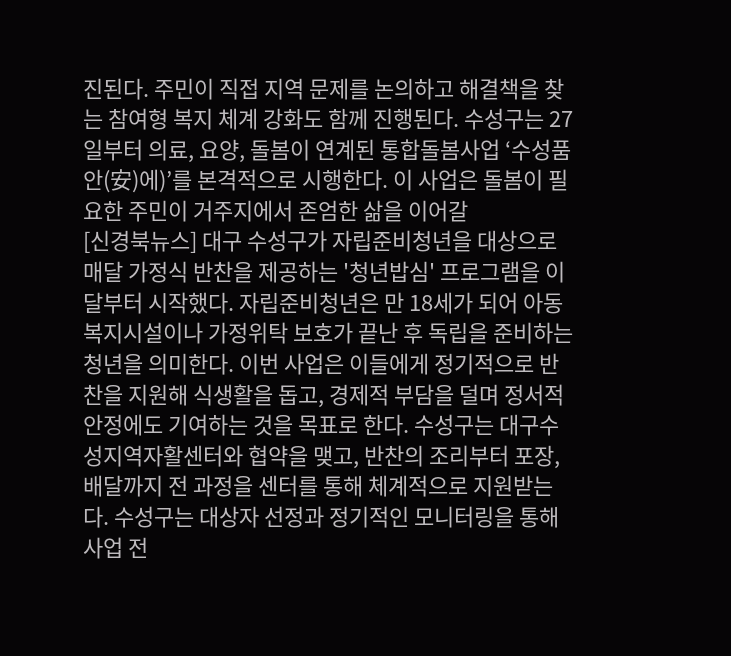진된다. 주민이 직접 지역 문제를 논의하고 해결책을 찾는 참여형 복지 체계 강화도 함께 진행된다. 수성구는 27일부터 의료, 요양, 돌봄이 연계된 통합돌봄사업 ‘수성품안(安)에)’를 본격적으로 시행한다. 이 사업은 돌봄이 필요한 주민이 거주지에서 존엄한 삶을 이어갈
[신경북뉴스] 대구 수성구가 자립준비청년을 대상으로 매달 가정식 반찬을 제공하는 '청년밥심' 프로그램을 이달부터 시작했다. 자립준비청년은 만 18세가 되어 아동복지시설이나 가정위탁 보호가 끝난 후 독립을 준비하는 청년을 의미한다. 이번 사업은 이들에게 정기적으로 반찬을 지원해 식생활을 돕고, 경제적 부담을 덜며 정서적 안정에도 기여하는 것을 목표로 한다. 수성구는 대구수성지역자활센터와 협약을 맺고, 반찬의 조리부터 포장, 배달까지 전 과정을 센터를 통해 체계적으로 지원받는다. 수성구는 대상자 선정과 정기적인 모니터링을 통해 사업 전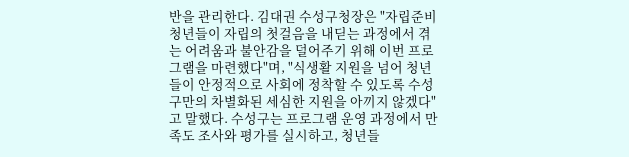반을 관리한다. 김대권 수성구청장은 "자립준비청년들이 자립의 첫걸음을 내딛는 과정에서 겪는 어려움과 불안감을 덜어주기 위해 이번 프로그램을 마련했다"며, "식생활 지원을 넘어 청년들이 안정적으로 사회에 정착할 수 있도록 수성구만의 차별화된 세심한 지원을 아끼지 않겠다"고 말했다. 수성구는 프로그램 운영 과정에서 만족도 조사와 평가를 실시하고, 청년들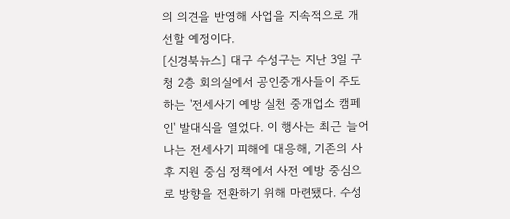의 의견을 반영해 사업을 지속적으로 개선할 예정이다.
[신경북뉴스] 대구 수성구는 지난 3일 구청 2층 회의실에서 공인중개사들이 주도하는 '전세사기 예방 실천 중개업소 캠페인' 발대식을 열었다. 이 행사는 최근 늘어나는 전세사기 피해에 대응해, 기존의 사후 지원 중심 정책에서 사전 예방 중심으로 방향을 전환하기 위해 마련됐다. 수성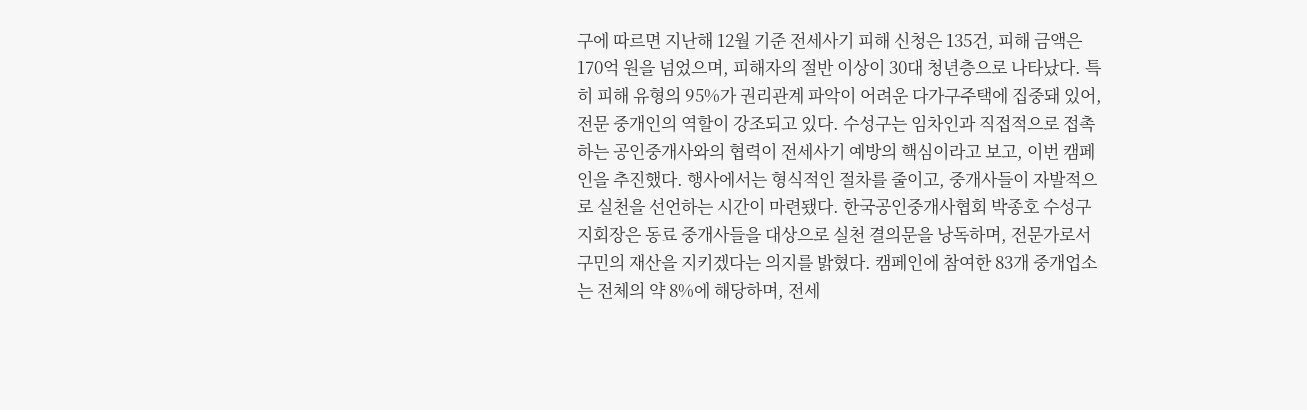구에 따르면 지난해 12월 기준 전세사기 피해 신청은 135건, 피해 금액은 170억 원을 넘었으며, 피해자의 절반 이상이 30대 청년층으로 나타났다. 특히 피해 유형의 95%가 권리관계 파악이 어려운 다가구주택에 집중돼 있어, 전문 중개인의 역할이 강조되고 있다. 수성구는 임차인과 직접적으로 접촉하는 공인중개사와의 협력이 전세사기 예방의 핵심이라고 보고, 이번 캠페인을 추진했다. 행사에서는 형식적인 절차를 줄이고, 중개사들이 자발적으로 실천을 선언하는 시간이 마련됐다. 한국공인중개사협회 박종호 수성구지회장은 동료 중개사들을 대상으로 실천 결의문을 낭독하며, 전문가로서 구민의 재산을 지키겠다는 의지를 밝혔다. 캠페인에 참여한 83개 중개업소는 전체의 약 8%에 해당하며, 전세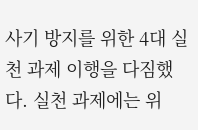사기 방지를 위한 4대 실천 과제 이행을 다짐했다. 실천 과제에는 위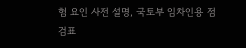험 요인 사전 설명, 국토부 임차인용 점검표